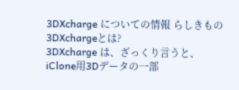3DXcharge についての情報 らしきもの
3DXchargeとは?
3DXcharge は、ざっくり言うと、
iClone用3Dデータの一部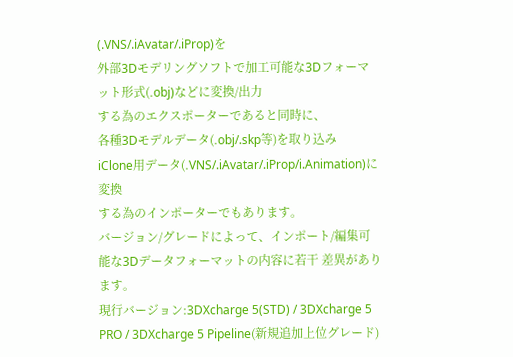(.VNS/.iAvatar/.iProp)を
外部3Dモデリングソフトで加工可能な3Dフォーマット形式(.obj)などに変換/出力
する為のエクスポーターであると同時に、
各種3Dモデルデータ(.obj/.skp等)を取り込み
iClone用データ(.VNS/.iAvatar/.iProp/i.Animation)に変換
する為のインポーターでもあります。
バージョン/グレードによって、インポート/編集可能な3Dデータフォーマットの内容に若干 差異があります。
現行バージョン:3DXcharge 5(STD) / 3DXcharge 5 PRO / 3DXcharge 5 Pipeline(新規追加上位グレード)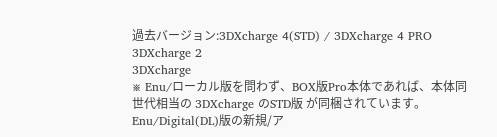過去バージョン:3DXcharge 4(STD) / 3DXcharge 4 PRO
3DXcharge 2
3DXcharge
※ Enu/ローカル版を問わず、BOX版Pro本体であれば、本体同世代相当の 3DXcharge のSTD版 が同梱されています。
Enu/Digital(DL)版の新規/ア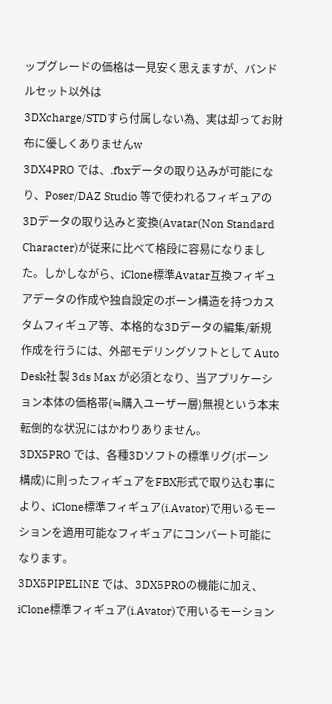ップグレードの価格は一見安く思えますが、バンドルセット以外は
3DXcharge/STDすら付属しない為、実は却ってお財布に優しくありませんw
3DX4PRO では、.fbxデータの取り込みが可能になり、Poser/DAZ Studio 等で使われるフィギュアの3Dデータの取り込みと変換(Avatar(Non Standard Character)が従来に比べて格段に容易になりました。しかしながら、iClone標準Avatar互換フィギュアデータの作成や独自設定のボーン構造を持つカスタムフィギュア等、本格的な3Dデータの編集/新規作成を行うには、外部モデリングソフトとして Auto Desk社 製 3ds Max が必須となり、当アプリケーション本体の価格帯(≒購入ユーザー層)無視という本末転倒的な状況にはかわりありません。
3DX5PRO では、各種3Dソフトの標準リグ(ボーン構成)に則ったフィギュアをFBX形式で取り込む事により、iClone標準フィギュア(i.Avator)で用いるモーションを適用可能なフィギュアにコンバート可能になります。
3DX5PIPELINE では、3DX5PROの機能に加え、iClone標準フィギュア(i.Avator)で用いるモーション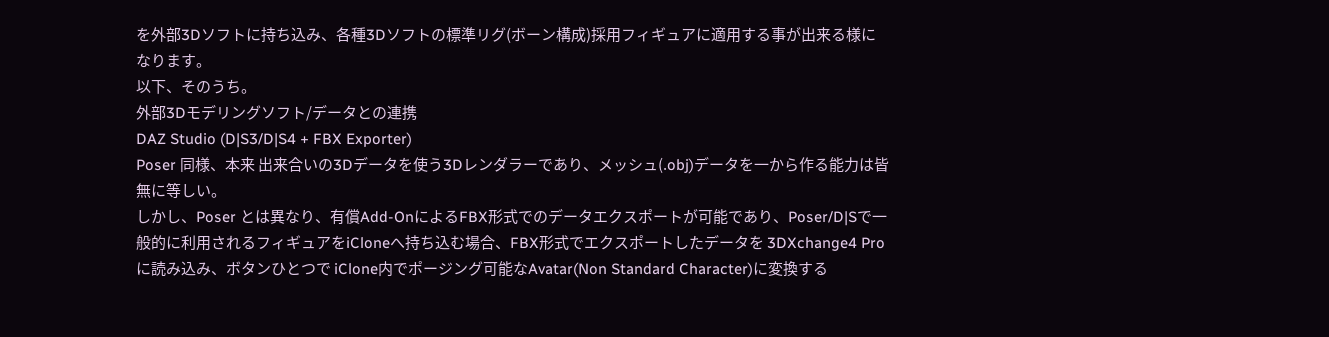を外部3Dソフトに持ち込み、各種3Dソフトの標準リグ(ボーン構成)採用フィギュアに適用する事が出来る様になります。
以下、そのうち。
外部3Dモデリングソフト/データとの連携
DAZ Studio (D|S3/D|S4 + FBX Exporter)
Poser 同様、本来 出来合いの3Dデータを使う3Dレンダラーであり、メッシュ(.obj)データを一から作る能力は皆無に等しい。
しかし、Poser とは異なり、有償Add-OnによるFBX形式でのデータエクスポートが可能であり、Poser/D|Sで一般的に利用されるフィギュアをiCloneへ持ち込む場合、FBX形式でエクスポートしたデータを 3DXchange4 Pro に読み込み、ボタンひとつで iClone内でポージング可能なAvatar(Non Standard Character)に変換する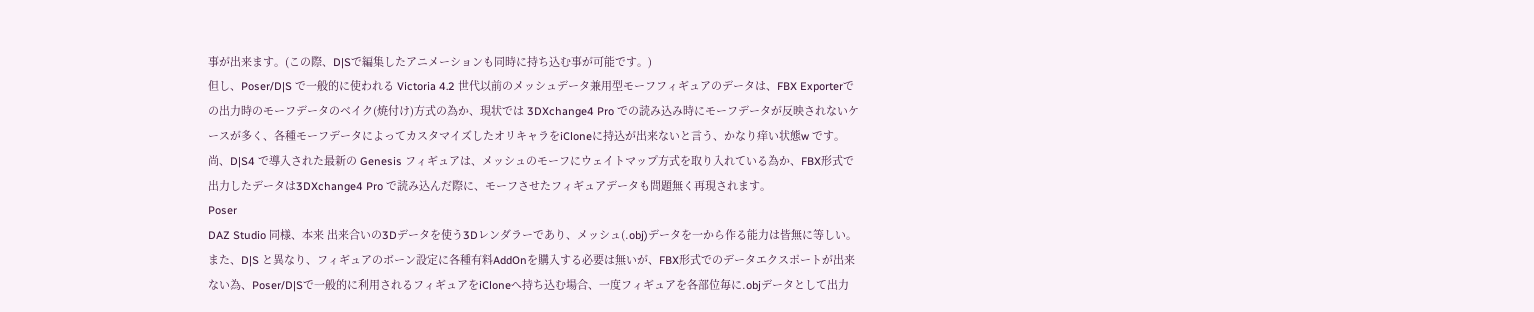事が出来ます。(この際、D|Sで編集したアニメーションも同時に持ち込む事が可能です。)
但し、Poser/D|S で一般的に使われる Victoria 4.2 世代以前のメッシュデータ兼用型モーフフィギュアのデータは、FBX Exporterでの出力時のモーフデータのベイク(焼付け)方式の為か、現状では 3DXchange4 Pro での読み込み時にモーフデータが反映されないケースが多く、各種モーフデータによってカスタマイズしたオリキャラをiCloneに持込が出来ないと言う、かなり痒い状態w です。
尚、D|S4 で導入された最新の Genesis フィギュアは、メッシュのモーフにウェイトマップ方式を取り入れている為か、FBX形式で出力したデータは3DXchange4 Pro で読み込んだ際に、モーフさせたフィギュアデータも問題無く再現されます。
Poser
DAZ Studio 同様、本来 出来合いの3Dデータを使う3Dレンダラーであり、メッシュ(.obj)データを一から作る能力は皆無に等しい。
また、D|S と異なり、フィギュアのボーン設定に各種有料AddOnを購入する必要は無いが、FBX形式でのデータエクスポートが出来ない為、Poser/D|Sで一般的に利用されるフィギュアをiCloneへ持ち込む場合、一度フィギュアを各部位毎に.objデータとして出力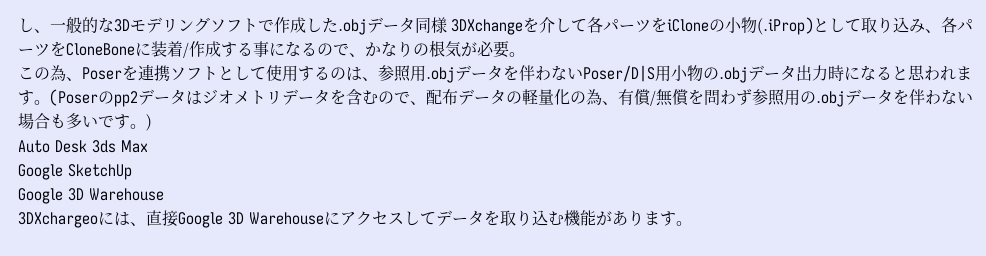し、一般的な3Dモデリングソフトで作成した.objデータ同様 3DXchangeを介して各パーツをiCloneの小物(.iProp)として取り込み、各パーツをCloneBoneに装着/作成する事になるので、かなりの根気が必要。
この為、Poserを連携ソフトとして使用するのは、参照用.objデータを伴わないPoser/D|S用小物の.objデータ出力時になると思われます。(Poserのpp2データはジオメトリデータを含むので、配布データの軽量化の為、有償/無償を問わず参照用の.objデータを伴わない場合も多いです。)
Auto Desk 3ds Max
Google SketchUp
Google 3D Warehouse
3DXchargeoには、直接Google 3D Warehouseにアクセスしてデータを取り込む機能があります。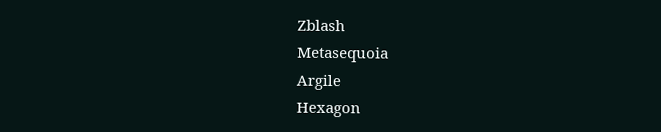Zblash
Metasequoia
Argile
Hexagon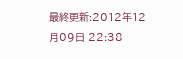最終更新:2012年12月09日 22:38